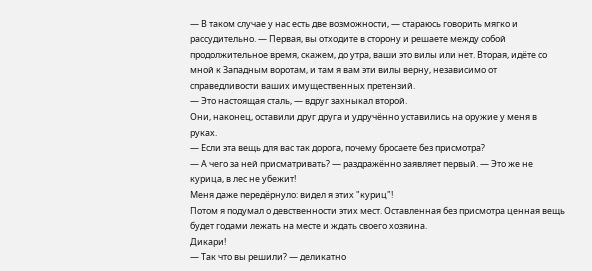— В таком случае у нас есть две возможности, — стараюсь говорить мягко и рассудительно. — Первая, вы отходите в сторону и решаете между собой продолжительное время, скажем, до утра, ваши это вилы или нет. Вторая, идёте со мной к Западным воротам, и там я вам эти вилы верну, независимо от справедливости ваших имущественных претензий.
— Это настоящая сталь, — вдруг захныкал второй.
Они, наконец, оставили друг друга и удручённо уставились на оружие у меня в руках.
— Если эта вещь для вас так дорога, почему бросаете без присмотра?
— А чего за ней присматривать? — раздражённо заявляет первый. — Это же не курица, в лес не убежит!
Меня даже передёрнуло: видел я этих "куриц"!
Потом я подумал о девственности этих мест. Оставленная без присмотра ценная вещь будет годами лежать на месте и ждать своего хозяина.
Дикари!
— Так что вы решили? — деликатно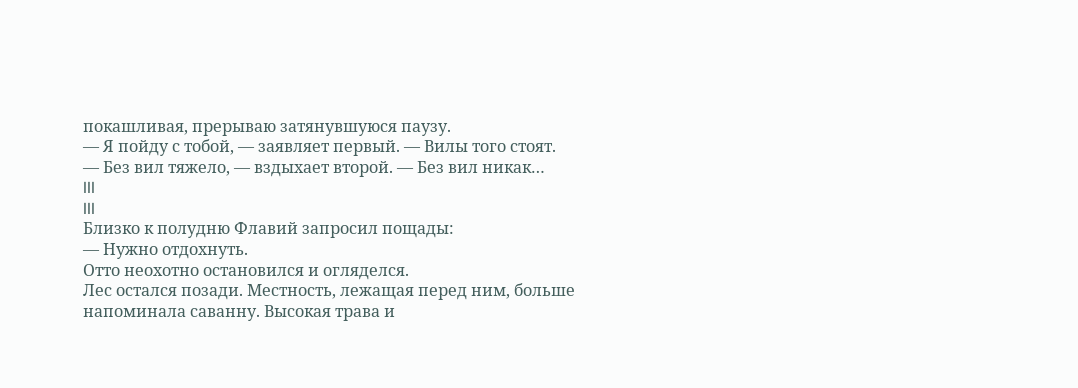покашливая, прерываю затянувшуюся паузу.
— Я пойду с тобой, — заявляет первый. — Вилы того стоят.
— Без вил тяжело, — вздыхает второй. — Без вил никак…
III
III
Близко к полудню Флавий запросил пощады:
— Нужно отдохнуть.
Отто неохотно остановился и огляделся.
Лес остался позади. Местность, лежащая перед ним, больше напоминала саванну. Высокая трава и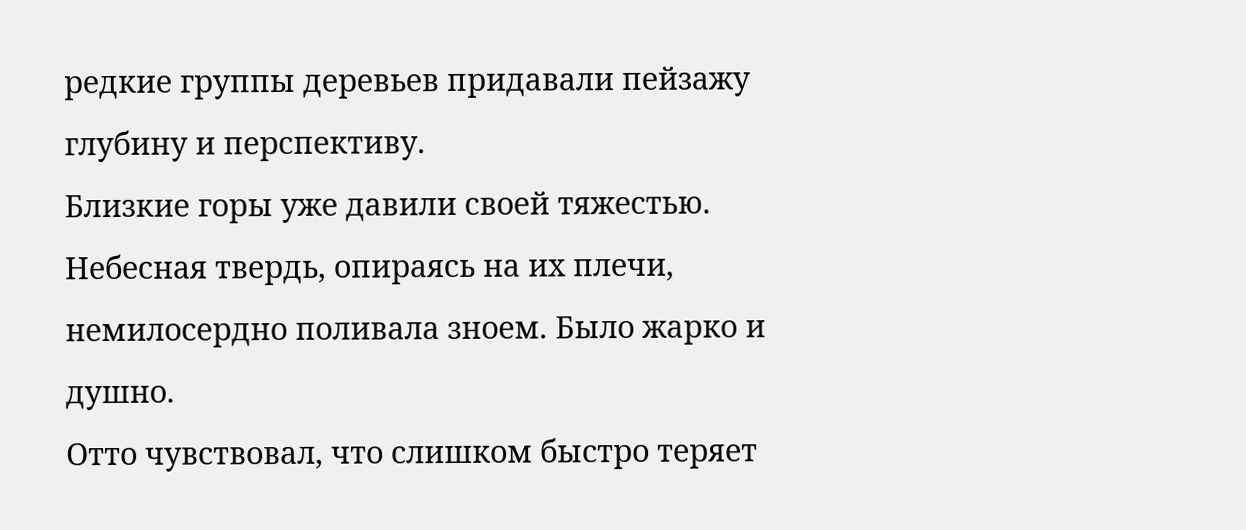редкие группы деревьев придавали пейзажу глубину и перспективу.
Близкие горы уже давили своей тяжестью. Небесная твердь, опираясь на их плечи, немилосердно поливала зноем. Было жарко и душно.
Отто чувствовал, что слишком быстро теряет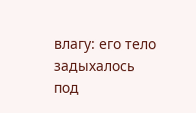влагу: его тело задыхалось под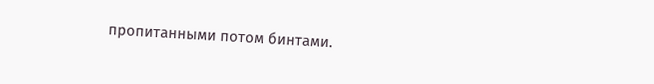пропитанными потом бинтами.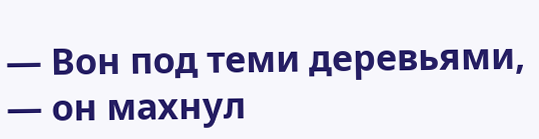— Вон под теми деревьями, — он махнул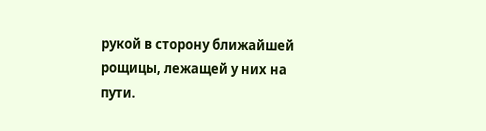рукой в сторону ближайшей рощицы, лежащей у них на пути.